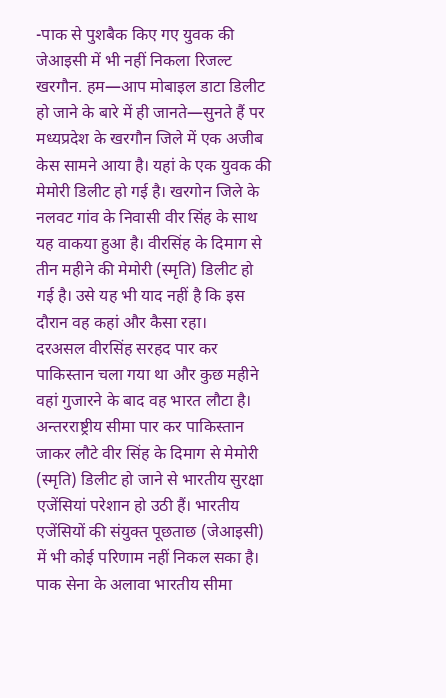-पाक से पुशबैक किए गए युवक की जेआइसी में भी नहीं निकला रिजल्ट
खरगौन. हम—आप मोबाइल डाटा डिलीट हो जाने के बारे में ही जानते—सुनते हैं पर मध्यप्रदेश के खरगौन जिले में एक अजीब केस सामने आया है। यहां के एक युवक की मेमोरी डिलीट हो गई है। खरगोन जिले के नलवट गांव के निवासी वीर सिंह के साथ यह वाकया हुआ है। वीरसिंह के दिमाग से तीन महीने की मेमोरी (स्मृति) डिलीट हो गई है। उसे यह भी याद नहीं है कि इस दौरान वह कहां और कैसा रहा।
दरअसल वीरसिंह सरहद पार कर पाकिस्तान चला गया था और कुछ महीने वहां गुजारने के बाद वह भारत लौटा है। अन्तरराष्ट्रीय सीमा पार कर पाकिस्तान जाकर लौटे वीर सिंह के दिमाग से मेमोरी (स्मृति) डिलीट हो जाने से भारतीय सुरक्षा एजेंसियां परेशान हो उठी हैं। भारतीय एजेंसियों की संयुक्त पूछताछ (जेआइसी) में भी कोई परिणाम नहीं निकल सका है। पाक सेना के अलावा भारतीय सीमा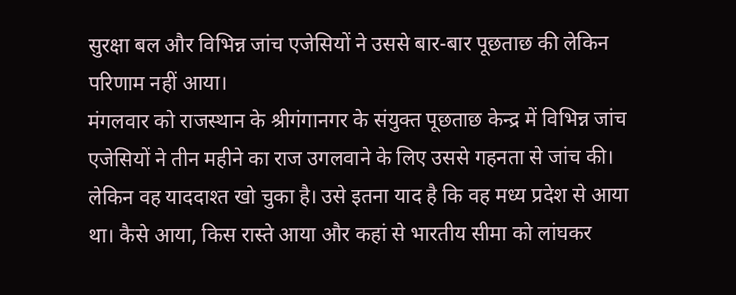सुरक्षा बल और विभिन्न जांच एजेसियों ने उससे बार-बार पूछताछ की लेकिन परिणाम नहीं आया।
मंगलवार को राजस्थान के श्रीगंगानगर के संयुक्त पूछताछ केन्द्र में विभिन्न जांच एजेसियों ने तीन महीने का राज उगलवाने के लिए उससे गहनता से जांच की। लेकिन वह याददाश्त खो चुका है। उसे इतना याद है कि वह मध्य प्रदेश से आया था। कैसे आया, किस रास्ते आया और कहां से भारतीय सीमा को लांघकर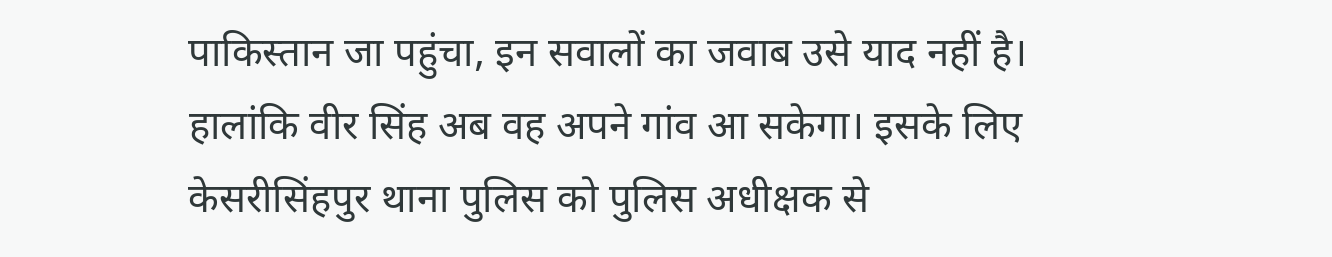पाकिस्तान जा पहुंचा, इन सवालों का जवाब उसे याद नहीं है। हालांकि वीर सिंह अब वह अपने गांव आ सकेगा। इसके लिए केसरीसिंहपुर थाना पुलिस को पुलिस अधीक्षक से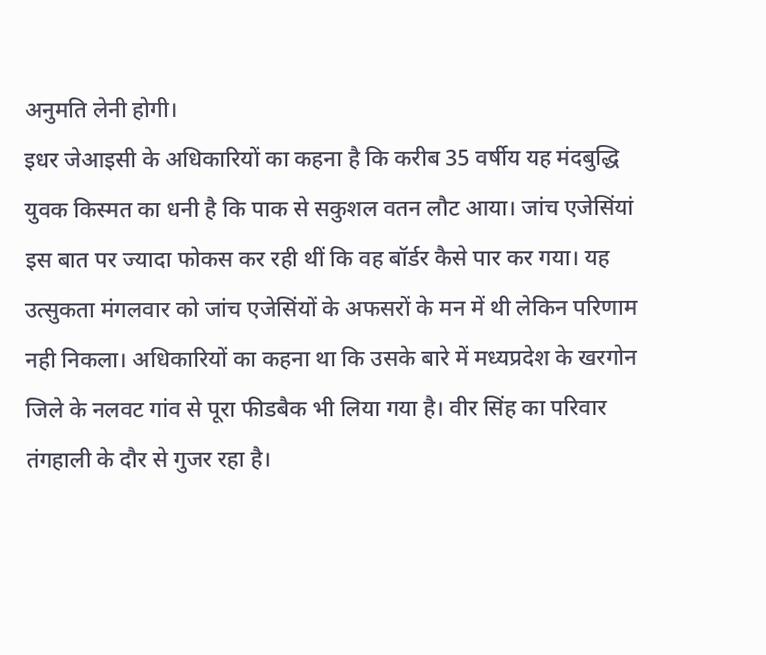अनुमति लेनी होगी।
इधर जेआइसी के अधिकारियों का कहना है कि करीब 35 वर्षीय यह मंदबुद्धि युवक किस्मत का धनी है कि पाक से सकुशल वतन लौट आया। जांच एजेसिंयां इस बात पर ज्यादा फोकस कर रही थीं कि वह बॉर्डर कैसे पार कर गया। यह उत्सुकता मंगलवार को जांच एजेसिंयों के अफसरों के मन में थी लेकिन परिणाम नही निकला। अधिकारियों का कहना था कि उसके बारे में मध्यप्रदेश के खरगोन जिले के नलवट गांव से पूरा फीडबैक भी लिया गया है। वीर सिंह का परिवार तंगहाली के दौर से गुजर रहा है।